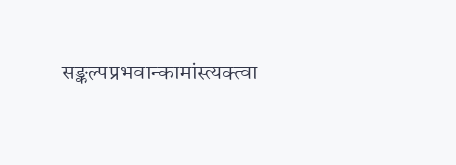सङ्कल्पप्रभवान्कामांस्त्यक्त्वा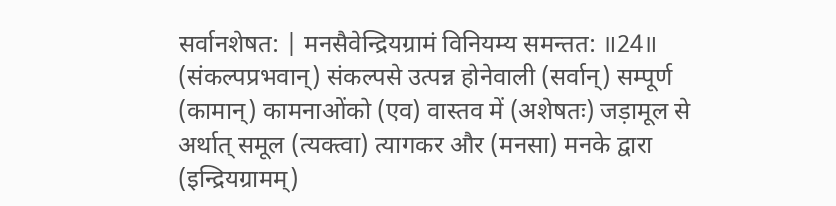सर्वानशेषत: | मनसैवेन्द्रियग्रामं विनियम्य समन्तत: ॥24॥
(संकल्पप्रभवान्) संकल्पसे उत्पन्न होनेवाली (सर्वान्) सम्पूर्ण (कामान्) कामनाओंको (एव) वास्तव में (अशेषतः) जड़ामूल से अर्थात् समूल (त्यक्त्वा) त्यागकर और (मनसा) मनके द्वारा (इन्द्रियग्रामम्)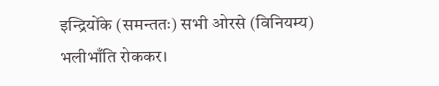इन्द्रियोंके (समन्ततः) सभी ओरसे (विनियम्य) भलीभाँति रोककर।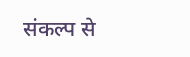संकल्प से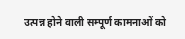उत्पन्न होने वाली सम्पूर्ण कामनाओं को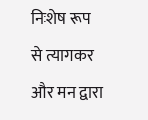निःशेष रूप से त्यागकर और मन द्वारा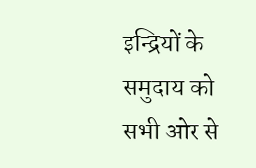इन्द्रियों के समुदाय को सभी ओर से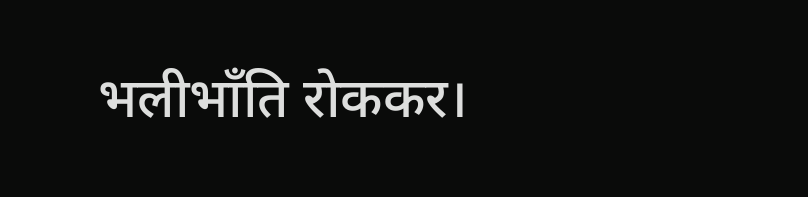भलीभाँति रोककर।